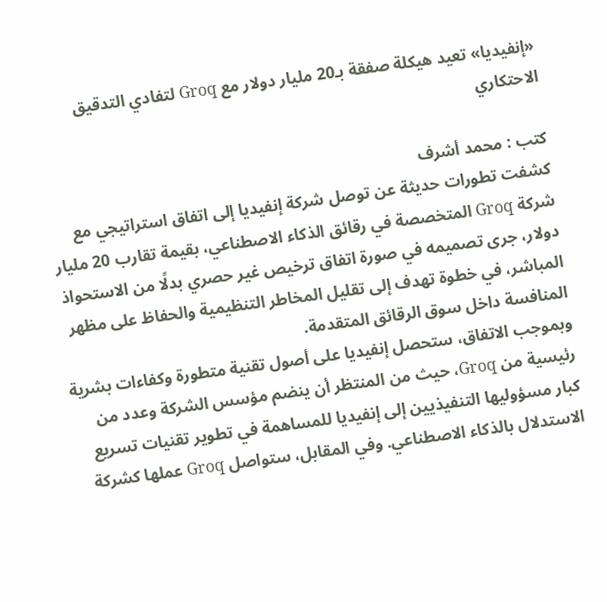«إنفيديا» تعيد هيكلة صفقة بـ20 مليار دولار مع Groq لتفادي التدقيق الاحتكاري

كتب : محمد أشرف
كشفت تطورات حديثة عن توصل شركة إنفيديا إلى اتفاق استراتيجي مع شركة Groq المتخصصة في رقائق الذكاء الاصطناعي، بقيمة تقارب 20 مليار دولار، جرى تصميمه في صورة اتفاق ترخيص غير حصري بدلًا من الاستحواذ المباشر، في خطوة تهدف إلى تقليل المخاطر التنظيمية والحفاظ على مظهر المنافسة داخل سوق الرقائق المتقدمة.
وبموجب الاتفاق، ستحصل إنفيديا على أصول تقنية متطورة وكفاءات بشرية رئيسية من Groq، حيث من المنتظر أن ينضم مؤسس الشركة وعدد من كبار مسؤوليها التنفيذيين إلى إنفيديا للمساهمة في تطوير تقنيات تسريع الاستدلال بالذكاء الاصطناعي. وفي المقابل، ستواصل Groq عملها كشركة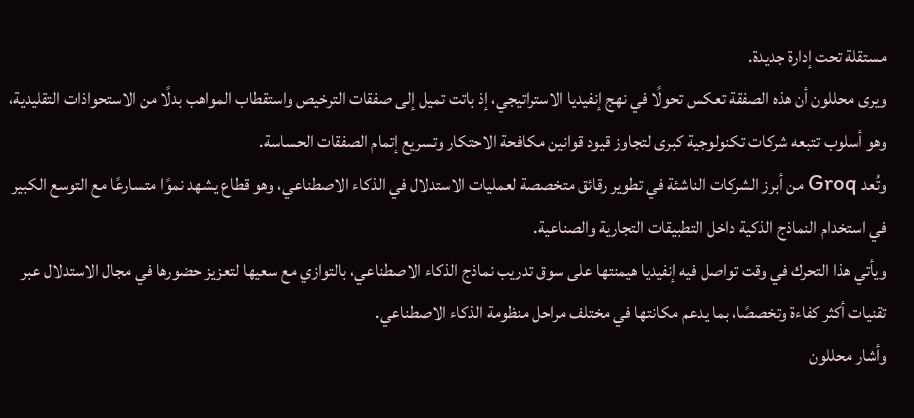مستقلة تحت إدارة جديدة.
ويرى محللون أن هذه الصفقة تعكس تحولًا في نهج إنفيديا الاستراتيجي، إذ باتت تميل إلى صفقات الترخيص واستقطاب المواهب بدلًا من الاستحواذات التقليدية، وهو أسلوب تتبعه شركات تكنولوجية كبرى لتجاوز قيود قوانين مكافحة الاحتكار وتسريع إتمام الصفقات الحساسة.
وتُعد Groq من أبرز الشركات الناشئة في تطوير رقائق متخصصة لعمليات الاستدلال في الذكاء الاصطناعي، وهو قطاع يشهد نموًا متسارعًا مع التوسع الكبير في استخدام النماذج الذكية داخل التطبيقات التجارية والصناعية.
ويأتي هذا التحرك في وقت تواصل فيه إنفيديا هيمنتها على سوق تدريب نماذج الذكاء الاصطناعي، بالتوازي مع سعيها لتعزيز حضورها في مجال الاستدلال عبر تقنيات أكثر كفاءة وتخصصًا، بما يدعم مكانتها في مختلف مراحل منظومة الذكاء الاصطناعي.
وأشار محللون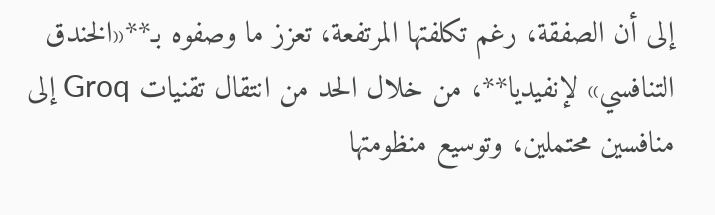إلى أن الصفقة، رغم تكلفتها المرتفعة، تعزز ما وصفوه بـ**«الخندق التنافسي» لإنفيديا**، من خلال الحد من انتقال تقنيات Groq إلى منافسين محتملين، وتوسيع منظومتها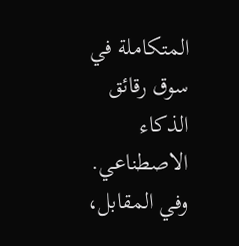المتكاملة في سوق رقائق الذكاء الاصطناعي.
وفي المقابل،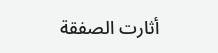أثارت الصفقة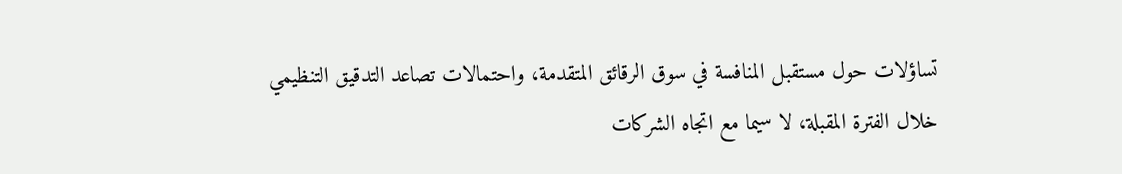تساؤلات حول مستقبل المنافسة في سوق الرقائق المتقدمة، واحتمالات تصاعد التدقيق التنظيمي خلال الفترة المقبلة، لا سيما مع اتجاه الشركات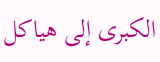الكبرى إلى هياكل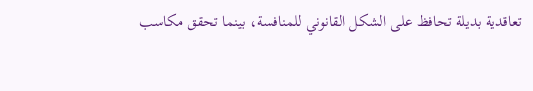تعاقدية بديلة تحافظ على الشكل القانوني للمنافسة، بينما تحقق مكاسب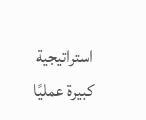استراتيجية كبيرة عمليًا